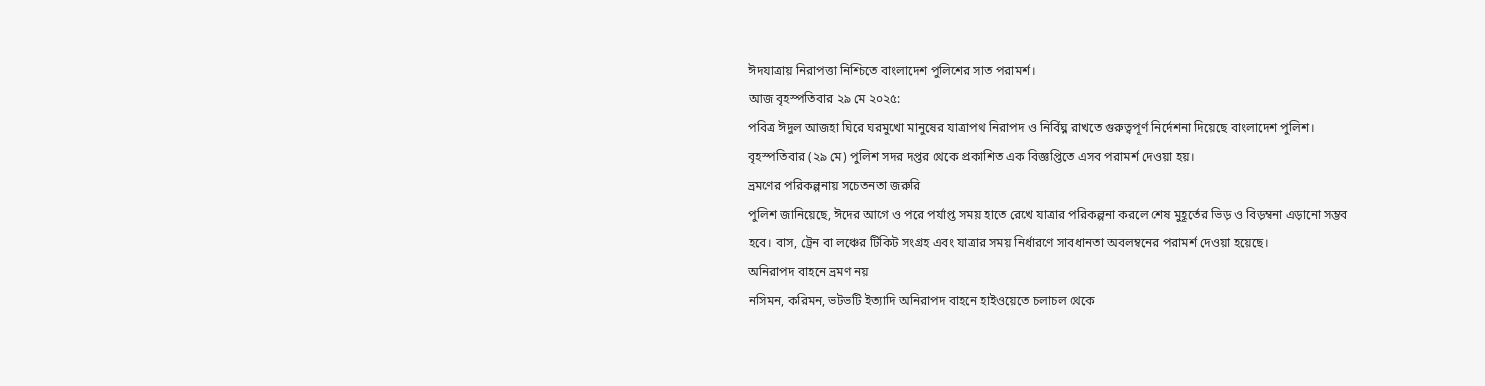ঈদযাত্রায় নিরাপত্তা নিশ্চিতে বাংলাদেশ পুলিশের সাত পরামর্শ।
আজ বৃহস্পতিবার ২৯ মে ২০২৫:
পবিত্র ঈদুল আজহা ঘিরে ঘরমুখো মানুষের যাত্রাপথ নিরাপদ ও নির্বিঘ্ন রাখতে গুরুত্বপূর্ণ নির্দেশনা দিয়েছে বাংলাদেশ পুলিশ। বৃহস্পতিবার (২৯ মে) পুলিশ সদর দপ্তর থেকে প্রকাশিত এক বিজ্ঞপ্তিতে এসব পরামর্শ দেওয়া হয়।
ভ্রমণের পরিকল্পনায় সচেতনতা জরুরি
পুলিশ জানিয়েছে, ঈদের আগে ও পরে পর্যাপ্ত সময় হাতে রেখে যাত্রার পরিকল্পনা করলে শেষ মুহূর্তের ভিড় ও বিড়ম্বনা এড়ানো সম্ভব হবে। বাস, ট্রেন বা লঞ্চের টিকিট সংগ্রহ এবং যাত্রার সময় নির্ধারণে সাবধানতা অবলম্বনের পরামর্শ দেওয়া হয়েছে।
অনিরাপদ বাহনে ভ্রমণ নয়
নসিমন, করিমন, ভটভটি ইত্যাদি অনিরাপদ বাহনে হাইওয়েতে চলাচল থেকে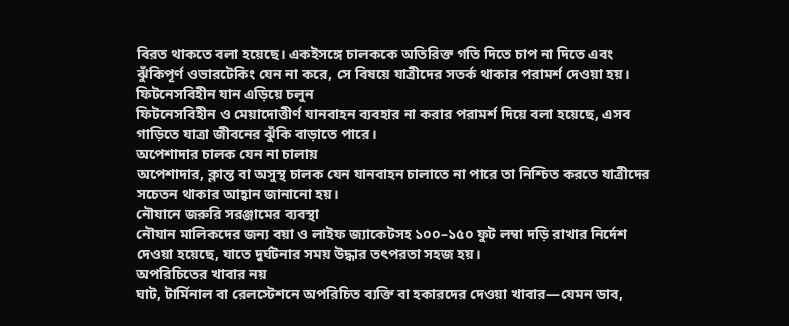বিরত থাকতে বলা হয়েছে। একইসঙ্গে চালককে অতিরিক্ত গতি দিতে চাপ না দিতে এবং ঝুঁকিপূর্ণ ওভারটেকিং যেন না করে, সে বিষয়ে যাত্রীদের সতর্ক থাকার পরামর্শ দেওয়া হয়।
ফিটনেসবিহীন যান এড়িয়ে চলুন
ফিটনেসবিহীন ও মেয়াদোত্তীর্ণ যানবাহন ব্যবহার না করার পরামর্শ দিয়ে বলা হয়েছে, এসব গাড়িতে যাত্রা জীবনের ঝুঁকি বাড়াতে পারে।
অপেশাদার চালক যেন না চালায়
অপেশাদার, ক্লান্ত বা অসুস্থ চালক যেন যানবাহন চালাতে না পারে তা নিশ্চিত করতে যাত্রীদের সচেতন থাকার আহ্বান জানানো হয়।
নৌযানে জরুরি সরঞ্জামের ব্যবস্থা
নৌযান মালিকদের জন্য বয়া ও লাইফ জ্যাকেটসহ ১০০–১৫০ ফুট লম্বা দড়ি রাখার নির্দেশ দেওয়া হয়েছে, যাতে দুর্ঘটনার সময় উদ্ধার তৎপরতা সহজ হয়।
অপরিচিতের খাবার নয়
ঘাট, টার্মিনাল বা রেলস্টেশনে অপরিচিত ব্যক্তি বা হকারদের দেওয়া খাবার—যেমন ডাব,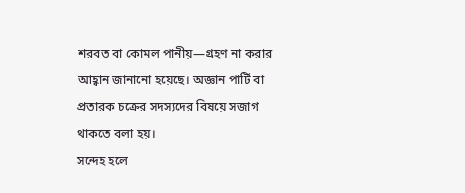শরবত বা কোমল পানীয়—গ্রহণ না করার আহ্বান জানানো হয়েছে। অজ্ঞান পার্টি বা প্রতারক চক্রের সদস্যদের বিষয়ে সজাগ থাকতে বলা হয়।
সন্দেহ হলে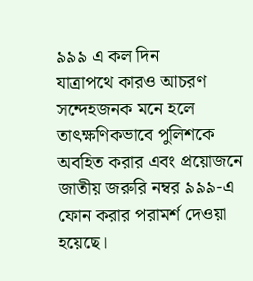৯৯৯ এ কল দিন
যাত্রাপথে কারও আচরণ সন্দেহজনক মনে হলে তাৎক্ষণিকভাবে পুলিশকে অবহিত করার এবং প্রয়োজনে জাতীয় জরুরি নম্বর ৯৯৯-এ ফোন করার পরামর্শ দেওয়া হয়েছে।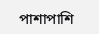পাশাপাশি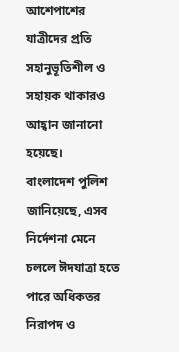আশেপাশের যাত্রীদের প্রতি সহানুভূতিশীল ও সহায়ক থাকারও আহ্বান জানানো হয়েছে।
বাংলাদেশ পুলিশ জানিয়েছে, এসব নির্দেশনা মেনে চললে ঈদযাত্রা হতে পারে অধিকতর নিরাপদ ও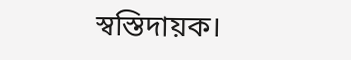স্বস্তিদায়ক।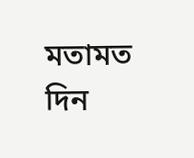মতামত দিন